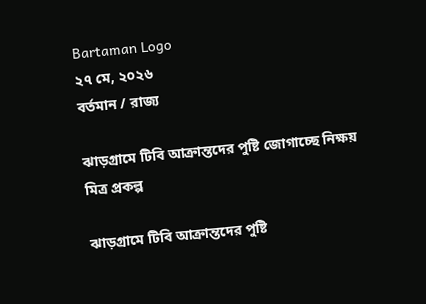Bartaman Logo
২৭ মে, ২০২৬
বর্তমান / রাজ্য

ঝাড়গ্রামে টিবি আক্রান্তদের পুষ্টি জোগাচ্ছে নিক্ষয় মিত্র প্রকল্প

ঝাড়গ্রামে টিবি আক্রান্তদের পুষ্টি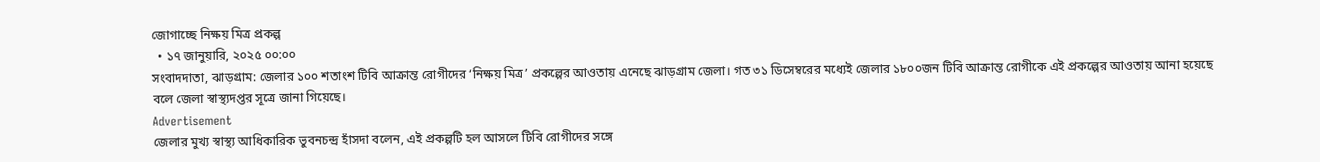জোগাচ্ছে নিক্ষয় মিত্র প্রকল্প
  • ১৭ জানুয়ারি, ২০২৫ ০০:০০
সংবাদদাতা, ঝাড়গ্রাম: জেলার ১০০ শতাংশ টিবি আক্রান্ত রোগীদের ‘নিক্ষয় মিত্র’ প্রকল্পের আওতায় এনেছে ঝাড়গ্রাম জেলা। গত ৩১ ডিসেম্বরের মধ্যেই জেলার ১৮০০জন টিবি আক্রান্ত রোগীকে এই প্রকল্পের আওতায় আনা হয়েছে বলে জেলা স্বাস্থ্যদপ্তর সূত্রে জানা গিয়েছে।
Advertisement
জেলার মুখ্য স্বাস্থ্য আধিকারিক ভুবনচন্দ্র হাঁসদা বলেন, এই প্রকল্পটি হল আসলে টিবি রোগীদের সঙ্গে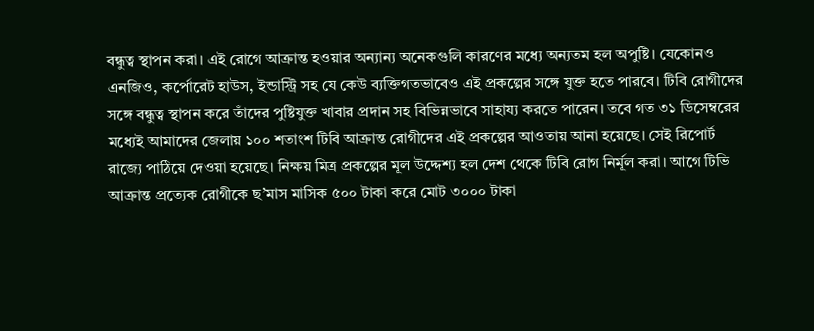বন্ধুত্ব স্থাপন করা। এই রোগে আক্রান্ত হওয়ার অন্যান্য অনেকগুলি কারণের মধ্যে অন্যতম হল অপুষ্টি। যেকোনও এনজিও, কর্পোরেট হাউস, ইন্ডাস্ট্রি সহ যে কেউ ব্যক্তিগতভাবেও এই প্রকল্পের সঙ্গে যুক্ত হতে পারবে। টিবি রোগীদের সঙ্গে বন্ধুত্ব স্থাপন করে তাঁদের পুষ্টিযুক্ত খাবার প্রদান সহ বিভিন্নভাবে সাহায্য করতে পারেন। তবে গত ৩১ ডিসেম্বরের মধ্যেই আমাদের জেলায় ১০০ শতাংশ টিবি আক্রান্ত রোগীদের এই প্রকল্পের আওতায় আনা হয়েছে। সেই রিপোর্ট রাজ্যে পাঠিয়ে দেওয়া হয়েছে। নিক্ষয় মিত্র প্রকল্পের মূল উদ্দেশ্য হল দেশ থেকে টিবি রোগ নির্মূল করা। আগে টিভি আক্রান্ত প্রত্যেক রোগীকে ছ’মাস মাসিক ৫০০ টাকা করে মোট ৩০০০ টাকা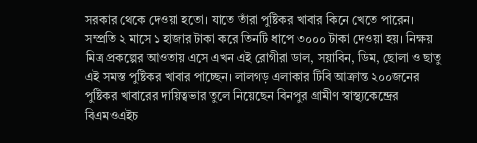সরকার থেকে দেওয়া হতো। যাতে তাঁরা পুষ্টিকর খাবার কিনে খেতে পারেন। সম্প্রতি ২ মাসে ১ হাজার টাকা করে তিনটি ধাপে ৩০০০ টাকা দেওয়া হয়। নিক্ষয় মিত্র প্রকল্পের আওতায় এসে এখন এই রোগীরা ডাল, সয়াবিন, ডিম, ছোলা ও ছাতু এই সমস্ত পুষ্টিকর খাবার পাচ্ছেন। লালগড় এলাকার টিবি আক্রান্ত ২০০জনের পুষ্টিকর খাবারের দায়িত্বভার তুলে নিয়েছেন বিনপুর গ্রামীণ স্বাস্থ্যকেন্দ্রের বিএমওএইচ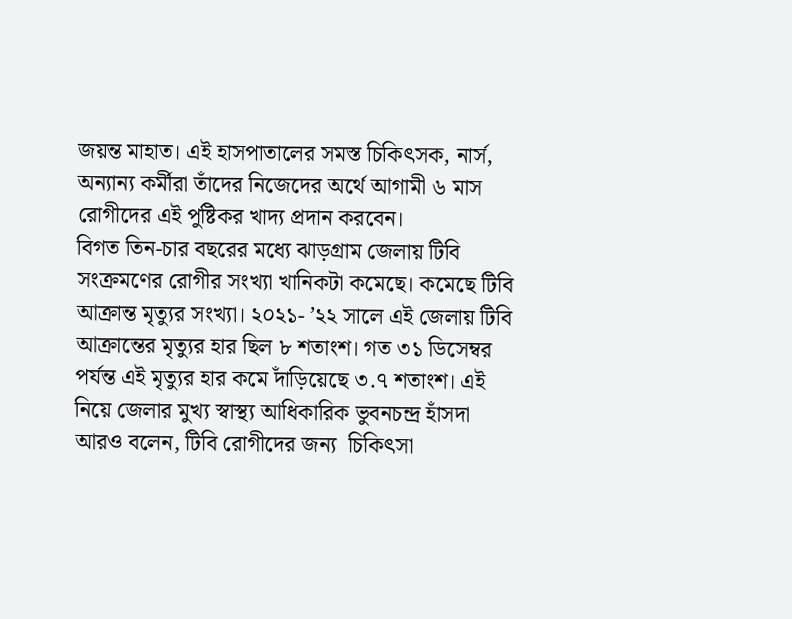জয়ন্ত মাহাত। এই হাসপাতালের সমস্ত চিকিৎসক, নার্স, অন্যান্য কর্মীরা তাঁদের নিজেদের অর্থে আগামী ৬ মাস রোগীদের এই পুষ্টিকর খাদ্য প্রদান করবেন।
বিগত তিন-চার বছরের মধ্যে ঝাড়গ্রাম জেলায় টিবি সংক্রমণের রোগীর সংখ্যা খানিকটা কমেছে। কমেছে টিবি আক্রান্ত মৃত্যুর সংখ্যা। ২০২১- ’২২ সালে এই জেলায় টিবি আক্রান্তের মৃত্যুর হার ছিল ৮ শতাংশ। গত ৩১ ডিসেম্বর পর্যন্ত এই মৃত্যুর হার কমে দাঁড়িয়েছে ৩.৭ শতাংশ। এই নিয়ে জেলার মুখ্য স্বাস্থ্য আধিকারিক ভুবনচন্দ্র হাঁসদা আরও বলেন, টিবি রোগীদের জন্য  চিকিৎসা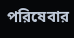পরিষেবার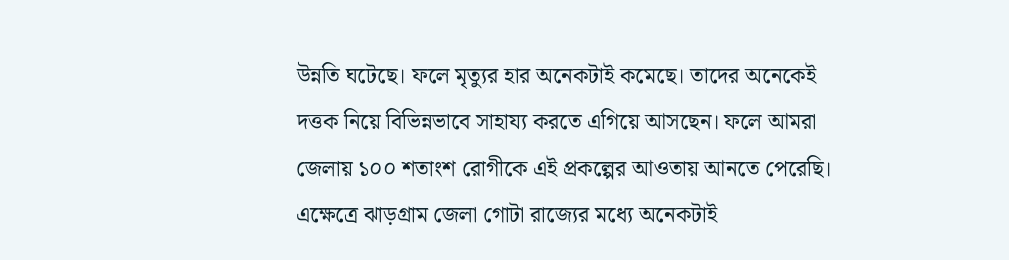উন্নতি ঘটেছে। ফলে মৃত্যুর হার অনেকটাই কমেছে। তাদের অনেকেই দত্তক নিয়ে বিভিন্নভাবে সাহায্য করতে এগিয়ে আসছেন। ফলে আমরা জেলায় ১০০ শতাংশ রোগীকে এই প্রকল্পের আওতায় আনতে পেরেছি। এক্ষেত্রে ঝাড়গ্রাম জেলা গোটা রাজ্যের মধ্যে অনেকটাই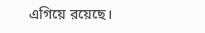এগিয়ে রয়েছে।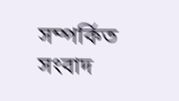সম্পর্কিত সংবাদ